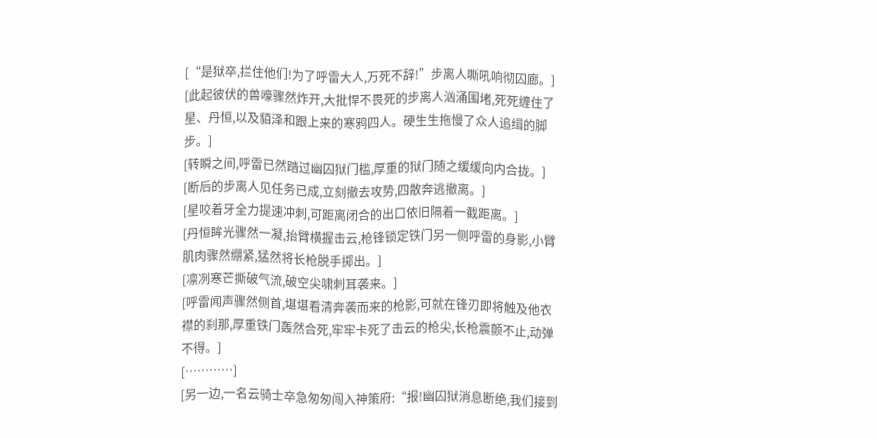[“是狱卒,拦住他们!为了呼雷大人,万死不辞!”步离人嘶吼响彻囚廊。]
[此起彼伏的兽嚎骤然炸开,大批悍不畏死的步离人汹涌围堵,死死缠住了星、丹恒,以及貊泽和跟上来的寒鸦四人。硬生生拖慢了众人追缉的脚步。]
[转瞬之间,呼雷已然踏过幽囚狱门槛,厚重的狱门随之缓缓向内合拢。]
[断后的步离人见任务已成,立刻撤去攻势,四散奔逃撤离。]
[星咬着牙全力提速冲刺,可距离闭合的出口依旧隔着一截距离。]
[丹恒眸光骤然一凝,抬臂横握击云,枪锋锁定铁门另一侧呼雷的身影,小臂肌肉骤然绷紧,猛然将长枪脱手掷出。]
[凛冽寒芒撕破气流,破空尖啸刺耳袭来。]
[呼雷闻声骤然侧首,堪堪看清奔袭而来的枪影,可就在锋刃即将触及他衣襟的刹那,厚重铁门轰然合死,牢牢卡死了击云的枪尖,长枪震颤不止,动弹不得。]
[…………]
[另一边,一名云骑士卒急匆匆闯入神策府:“报!幽囚狱消息断绝,我们接到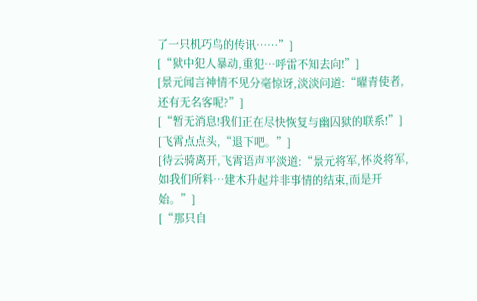了一只机巧鸟的传讯……”]
[“狱中犯人暴动,重犯…呼雷不知去向!”]
[景元闻言神情不见分毫惊讶,淡淡问道:“曜青使者,还有无名客呢?”]
[“暂无消息!我们正在尽快恢复与幽囚狱的联系!”]
[飞霄点点头,“退下吧。”]
[待云骑离开,飞霄语声平淡道:“景元将军,怀炎将军,如我们所料…建木升起并非事情的结束,而是开始。”]
[“那只自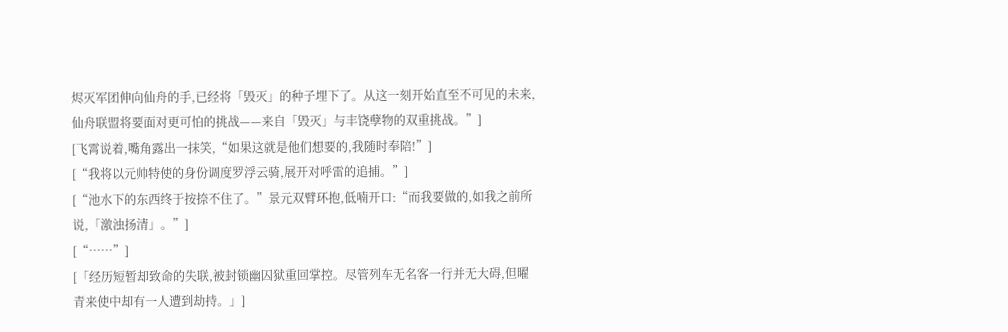烬灭军团伸向仙舟的手,已经将「毁灭」的种子埋下了。从这一刻开始直至不可见的未来,仙舟联盟将要面对更可怕的挑战——来自「毁灭」与丰饶孽物的双重挑战。”]
[飞霄说着,嘴角露出一抹笑,“如果这就是他们想要的,我随时奉陪!”]
[“我将以元帅特使的身份调度罗浮云骑,展开对呼雷的追捕。”]
[“池水下的东西终于按捺不住了。”景元双臂环抱,低喃开口:“而我要做的,如我之前所说,「激浊扬清」。”]
[“……”]
[「经历短暂却致命的失联,被封锁幽囚狱重回掌控。尽管列车无名客一行并无大碍,但曜青来使中却有一人遭到劫持。」]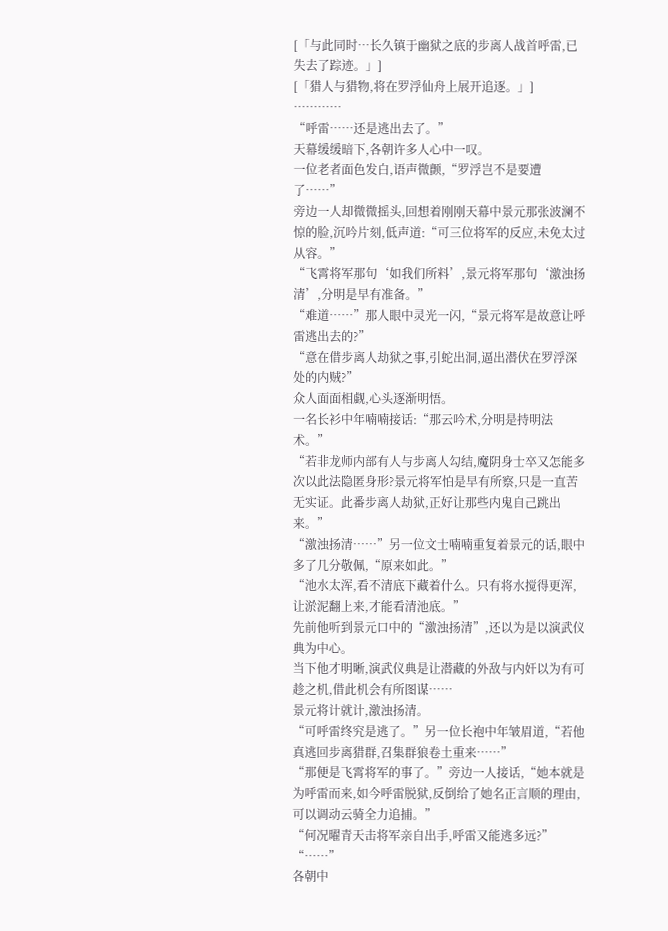[「与此同时…长久镇于幽狱之底的步离人战首呼雷,已失去了踪迹。」]
[「猎人与猎物,将在罗浮仙舟上展开追逐。」]
…………
“呼雷……还是逃出去了。”
天幕缓缓暗下,各朝许多人心中一叹。
一位老者面色发白,语声微颤,“罗浮岂不是要遭了……”
旁边一人却微微摇头,回想着刚刚天幕中景元那张波澜不惊的脸,沉吟片刻,低声道:“可三位将军的反应,未免太过从容。”
“飞霄将军那句‘如我们所料’,景元将军那句‘激浊扬清’,分明是早有准备。”
“难道……”那人眼中灵光一闪,“景元将军是故意让呼雷逃出去的?”
“意在借步离人劫狱之事,引蛇出洞,逼出潜伏在罗浮深处的内贼?”
众人面面相觑,心头逐渐明悟。
一名长衫中年喃喃接话:“那云吟术,分明是持明法术。”
“若非龙师内部有人与步离人勾结,魔阴身士卒又怎能多次以此法隐匿身形?景元将军怕是早有所察,只是一直苦无实证。此番步离人劫狱,正好让那些内鬼自己跳出来。”
“激浊扬清……”另一位文士喃喃重复着景元的话,眼中多了几分敬佩,“原来如此。”
“池水太浑,看不清底下藏着什么。只有将水搅得更浑,让淤泥翻上来,才能看清池底。”
先前他听到景元口中的“激浊扬清”,还以为是以演武仪典为中心。
当下他才明晰,演武仪典是让潜藏的外敌与内奸以为有可趁之机,借此机会有所图谋……
景元将计就计,激浊扬清。
“可呼雷终究是逃了。”另一位长袍中年皱眉道,“若他真逃回步离猎群,召集群狼卷土重来……”
“那便是飞霄将军的事了。”旁边一人接话,“她本就是为呼雷而来,如今呼雷脱狱,反倒给了她名正言顺的理由,可以调动云骑全力追捕。”
“何况曜青天击将军亲自出手,呼雷又能逃多远?”
“……”
各朝中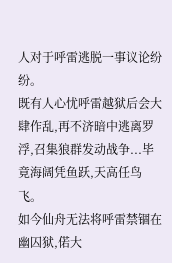人对于呼雷逃脱一事议论纷纷。
既有人心忧呼雷越狱后会大肆作乱,再不济暗中逃离罗浮,召集狼群发动战争...毕竟海阔凭鱼跃,天高任鸟飞。
如今仙舟无法将呼雷禁锢在幽囚狱,偌大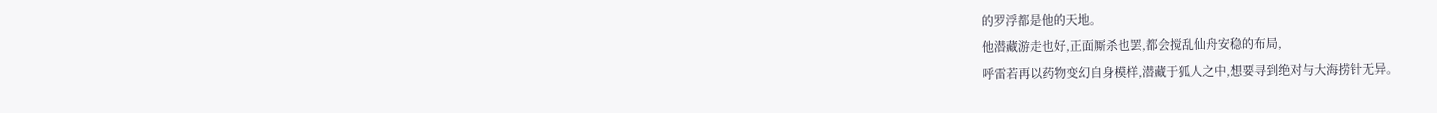的罗浮都是他的天地。
他潜藏游走也好,正面厮杀也罢,都会搅乱仙舟安稳的布局,
呼雷若再以药物变幻自身模样,潜藏于狐人之中,想要寻到绝对与大海捞针无异。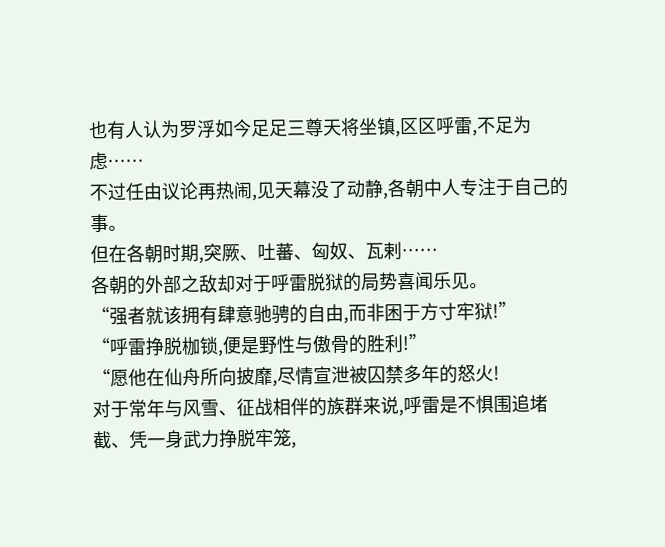也有人认为罗浮如今足足三尊天将坐镇,区区呼雷,不足为虑……
不过任由议论再热闹,见天幕没了动静,各朝中人专注于自己的事。
但在各朝时期,突厥、吐蕃、匈奴、瓦剌……
各朝的外部之敌却对于呼雷脱狱的局势喜闻乐见。
“强者就该拥有肆意驰骋的自由,而非困于方寸牢狱!”
“呼雷挣脱枷锁,便是野性与傲骨的胜利!”
“愿他在仙舟所向披靡,尽情宣泄被囚禁多年的怒火!
对于常年与风雪、征战相伴的族群来说,呼雷是不惧围追堵截、凭一身武力挣脱牢笼,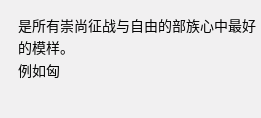是所有崇尚征战与自由的部族心中最好的模样。
例如匈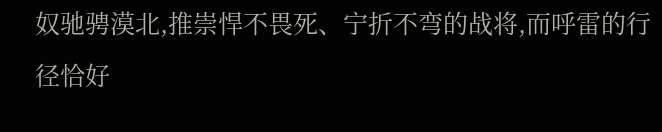奴驰骋漠北,推崇悍不畏死、宁折不弯的战将,而呼雷的行径恰好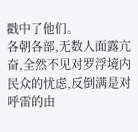戳中了他们。
各朝各部,无数人面露亢奋,全然不见对罗浮境内民众的忧虑,反倒满是对呼雷的由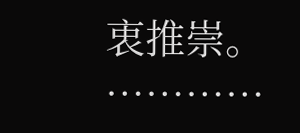衷推崇。
…………